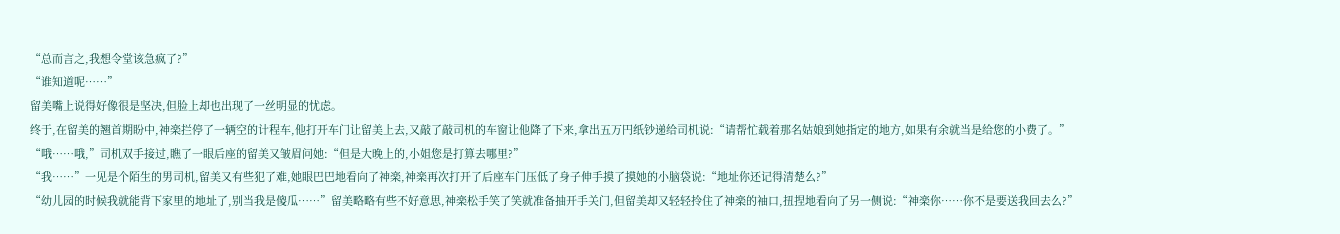“总而言之,我想令堂该急疯了?”
“谁知道呢……”
留美嘴上说得好像很是坚决,但脸上却也出现了一丝明显的忧虑。
终于,在留美的翘首期盼中,神楽拦停了一辆空的计程车,他打开车门让留美上去,又敲了敲司机的车窗让他降了下来,拿出五万円纸钞递给司机说:“请帮忙载着那名姑娘到她指定的地方,如果有余就当是给您的小费了。”
“哦……哦,”司机双手接过,瞧了一眼后座的留美又皱眉问她:“但是大晚上的,小姐您是打算去哪里?”
“我……”一见是个陌生的男司机,留美又有些犯了难,她眼巴巴地看向了神楽,神楽再次打开了后座车门压低了身子伸手摸了摸她的小脑袋说:“地址你还记得清楚么?”
“幼儿园的时候我就能背下家里的地址了,别当我是傻瓜……”留美略略有些不好意思,神楽松手笑了笑就准备抽开手关门,但留美却又轻轻拎住了神楽的袖口,扭捏地看向了另一侧说:“神楽你……你不是要送我回去么?”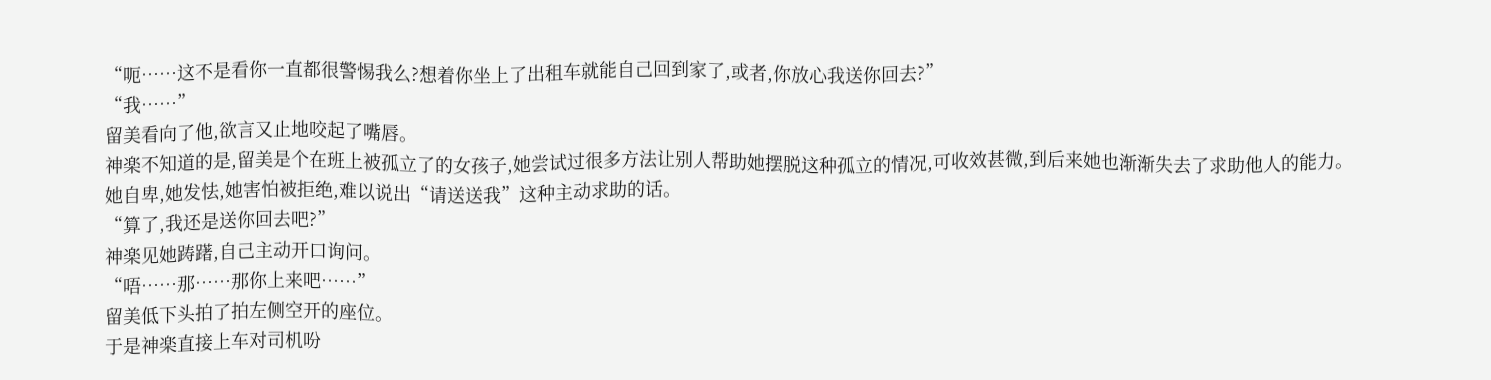“呃……这不是看你一直都很警惕我么?想着你坐上了出租车就能自己回到家了,或者,你放心我送你回去?”
“我……”
留美看向了他,欲言又止地咬起了嘴唇。
神楽不知道的是,留美是个在班上被孤立了的女孩子,她尝试过很多方法让别人帮助她摆脱这种孤立的情况,可收效甚微,到后来她也渐渐失去了求助他人的能力。
她自卑,她发怯,她害怕被拒绝,难以说出“请送送我”这种主动求助的话。
“算了,我还是送你回去吧?”
神楽见她踌躇,自己主动开口询问。
“唔……那……那你上来吧……”
留美低下头拍了拍左侧空开的座位。
于是神楽直接上车对司机吩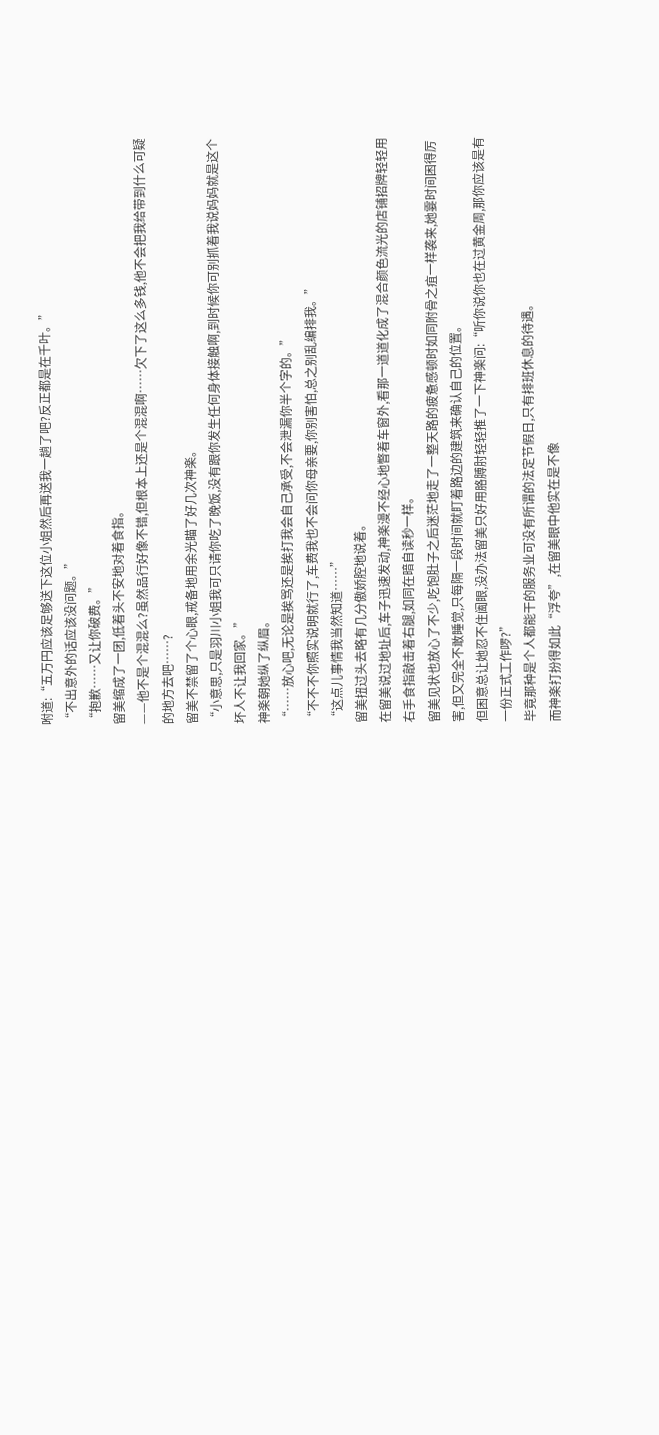咐道:“五万円应该足够送下这位小姐然后再送我一趟了吧?反正都是在千叶。”
“不出意外的话应该没问题。”
“抱歉……又让你破费。”
留美缩成了一团,低着头不安地对着食指。
——他不是个混混么?虽然品行好像不错,但根本上还是个混混啊……欠下了这么多钱,他不会把我给带到什么可疑的地方去吧……?
留美不禁留了个心眼,戒备地用余光瞄了好几次神楽。
“小意思,只是羽川小姐我可只请你吃了晚饭,没有跟你发生任何身体接触啊,到时候你可别抓着我说妈妈就是这个坏人不让我回家。”
神楽朝她纵了纵眉。
“……放心吧,无论是挨骂还是挨打我会自己承受,不会泄漏你半个字的。”
“不不不你照实说明就行了,车费我也不会问你母亲要,你别害怕,总之别乱编排我。”
“这点儿事情我当然知道……”
留美扭过头去略有几分傲娇腔地说着。
在留美说过地址后,车子迅速发动,神楽漫不经心地瞥着车窗外,看那一道道化成了混合颜色流光的店铺招牌轻轻用右手食指敲击着右腿,如同在暗自读秒一样。
留美见状也放心了不少,吃饱肚子之后迷茫地走了一整天路的疲惫感顿时如同附骨之疽一样袭来,她霎时间困得厉害,但又完全不敢睡觉,只每隔一段时间就盯着路边的建筑来确认自己的位置。
但困意总让她忍不住阖眼,没办法留美只好用胳膊肘轻轻推了一下神楽问:“听你说你也在过黄金周,那你应该是有一份正式工作啰?”
毕竟那种是个人都能干的服务业可没有所谓的法定节假日,只有排班休息的待遇。
而神楽打扮得如此“浮夸”,在留美眼中他实在是不像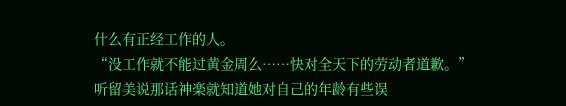什么有正经工作的人。
“没工作就不能过黄金周么……快对全天下的劳动者道歉。”
听留美说那话神楽就知道她对自己的年龄有些误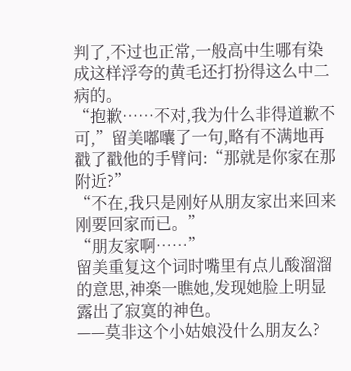判了,不过也正常,一般高中生哪有染成这样浮夸的黄毛还打扮得这么中二病的。
“抱歉……不对,我为什么非得道歉不可,”留美嘟囔了一句,略有不满地再戳了戳他的手臂问:“那就是你家在那附近?”
“不在,我只是刚好从朋友家出来回来刚要回家而已。”
“朋友家啊……”
留美重复这个词时嘴里有点儿酸溜溜的意思,神楽一瞧她,发现她脸上明显露出了寂寞的神色。
——莫非这个小姑娘没什么朋友么?